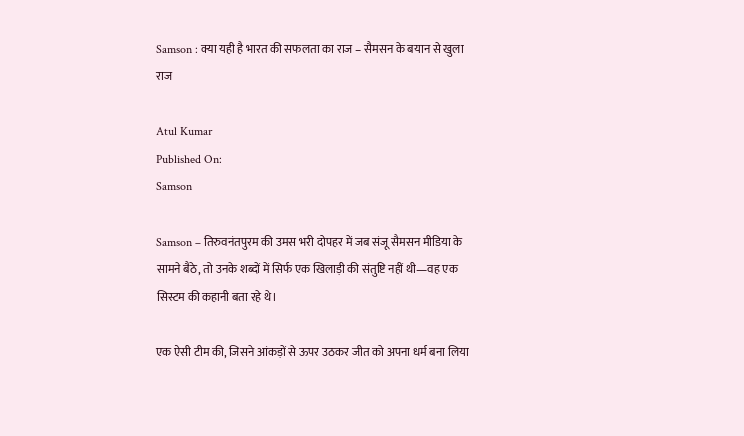Samson : क्या यही है भारत की सफलता का राज – सैमसन के बयान से खुला राज

Atul Kumar
Published On:
Samson

Samson – तिरुवनंतपुरम की उमस भरी दोपहर में जब संजू सैमसन मीडिया के सामने बैठे, तो उनके शब्दों में सिर्फ एक खिलाड़ी की संतुष्टि नहीं थी—वह एक सिस्टम की कहानी बता रहे थे।

एक ऐसी टीम की, जिसने आंकड़ों से ऊपर उठकर जीत को अपना धर्म बना लिया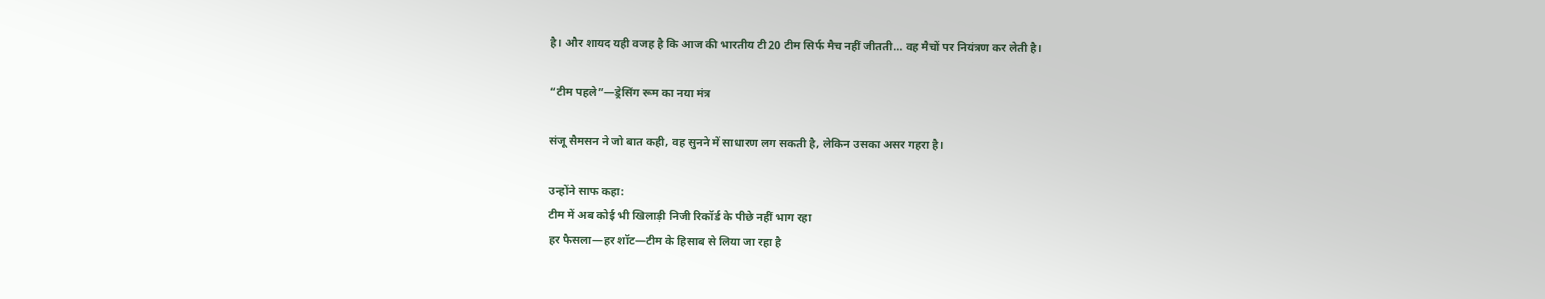है। और शायद यही वजह है कि आज की भारतीय टी20 टीम सिर्फ मैच नहीं जीतती… वह मैचों पर नियंत्रण कर लेती है।

“टीम पहले”—ड्रेसिंग रूम का नया मंत्र

संजू सैमसन ने जो बात कही, वह सुनने में साधारण लग सकती है, लेकिन उसका असर गहरा है।

उन्होंने साफ कहा:
टीम में अब कोई भी खिलाड़ी निजी रिकॉर्ड के पीछे नहीं भाग रहा
हर फैसला—हर शॉट—टीम के हिसाब से लिया जा रहा है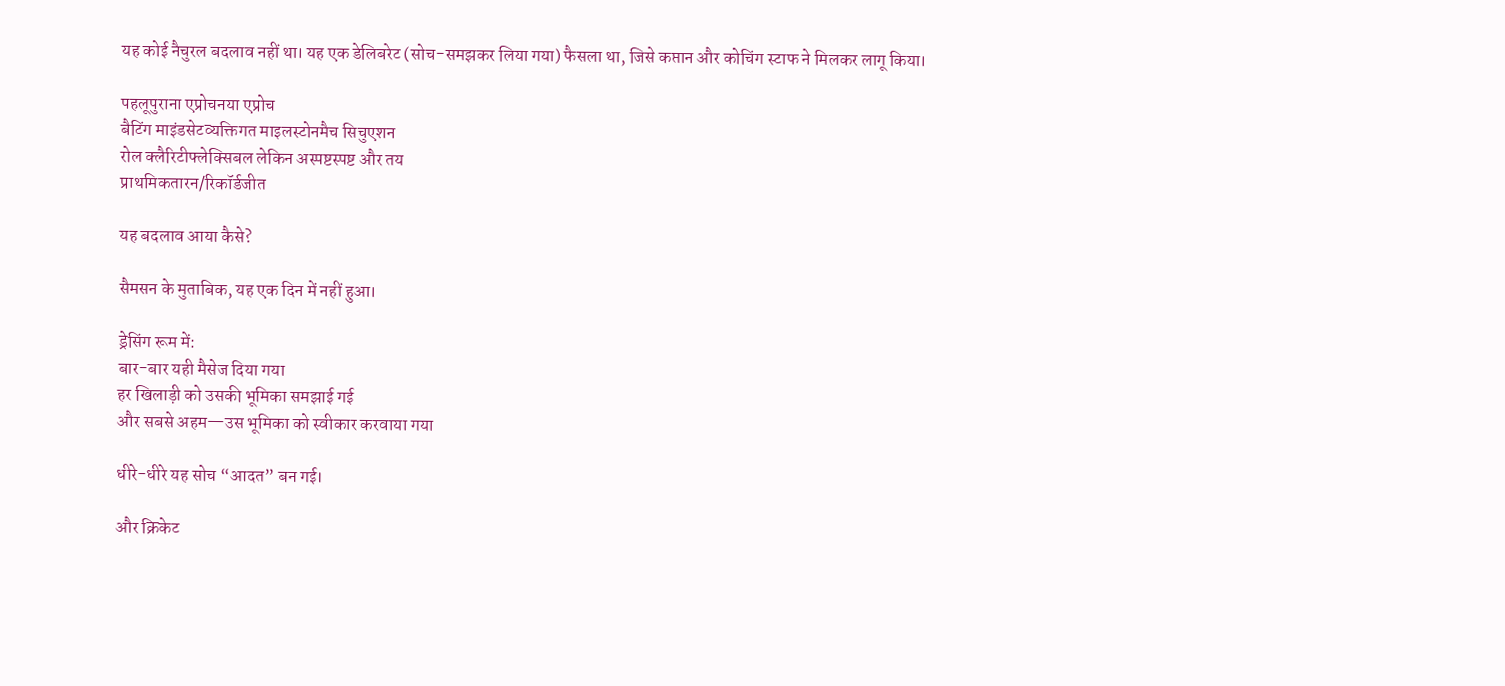यह कोई नैचुरल बदलाव नहीं था। यह एक डेलिबरेट (सोच-समझकर लिया गया) फैसला था, जिसे कप्तान और कोचिंग स्टाफ ने मिलकर लागू किया।

पहलूपुराना एप्रोचनया एप्रोच
बैटिंग माइंडसेटव्यक्तिगत माइलस्टोनमैच सिचुएशन
रोल क्लैरिटीफ्लेक्सिबल लेकिन अस्पष्टस्पष्ट और तय
प्राथमिकतारन/रिकॉर्डजीत

यह बदलाव आया कैसे?

सैमसन के मुताबिक, यह एक दिन में नहीं हुआ।

ड्रेसिंग रूम में:
बार-बार यही मैसेज दिया गया
हर खिलाड़ी को उसकी भूमिका समझाई गई
और सबसे अहम—उस भूमिका को स्वीकार करवाया गया

धीरे-धीरे यह सोच “आदत” बन गई।

और क्रिकेट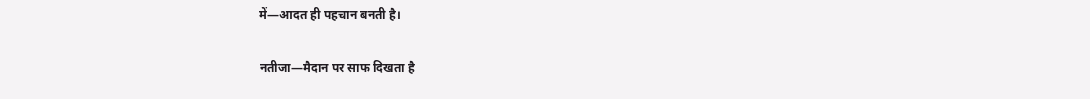में—आदत ही पहचान बनती है।

नतीजा—मैदान पर साफ दिखता है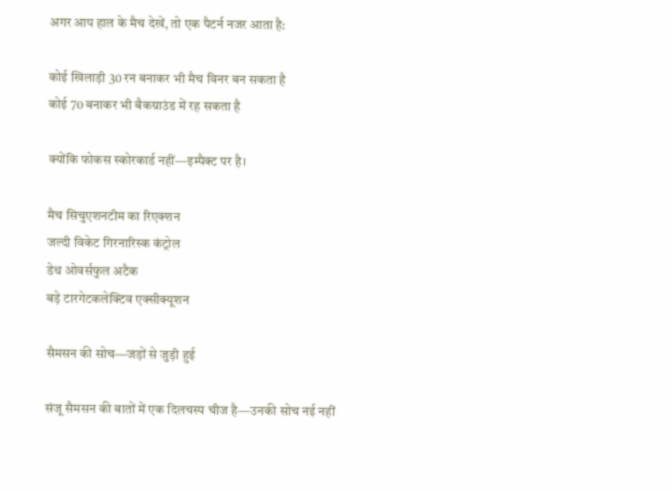अगर आप हाल के मैच देखें, तो एक पैटर्न नजर आता है:

कोई खिलाड़ी 30 रन बनाकर भी मैच विनर बन सकता है
कोई 70 बनाकर भी बैकग्राउंड में रह सकता है

क्योंकि फोकस स्कोरकार्ड नहीं—इम्पैक्ट पर है।

मैच सिचुएशनटीम का रिएक्शन
जल्दी विकेट गिरनारिस्क कंट्रोल
डेथ ओवर्सफुल अटैक
बड़े टारगेटकलेक्टिव एक्सीक्यूशन

सैमसन की सोच—जड़ों से जुड़ी हुई

संजू सैमसन की बातों में एक दिलचस्प चीज है—उनकी सोच नई नहीं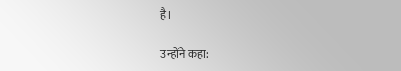है।

उन्होंने कहा: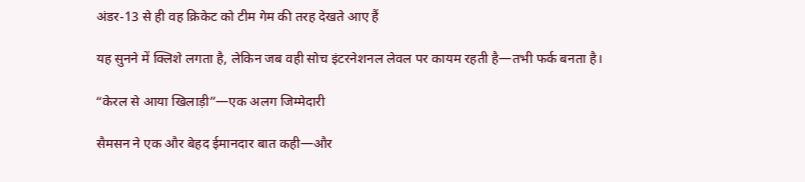अंडर-13 से ही वह क्रिकेट को टीम गेम की तरह देखते आए हैं

यह सुनने में क्लिशे लगता है, लेकिन जब वही सोच इंटरनेशनल लेवल पर कायम रहती है—तभी फर्क बनता है।

“केरल से आया खिलाड़ी”—एक अलग जिम्मेदारी

सैमसन ने एक और बेहद ईमानदार बात कही—और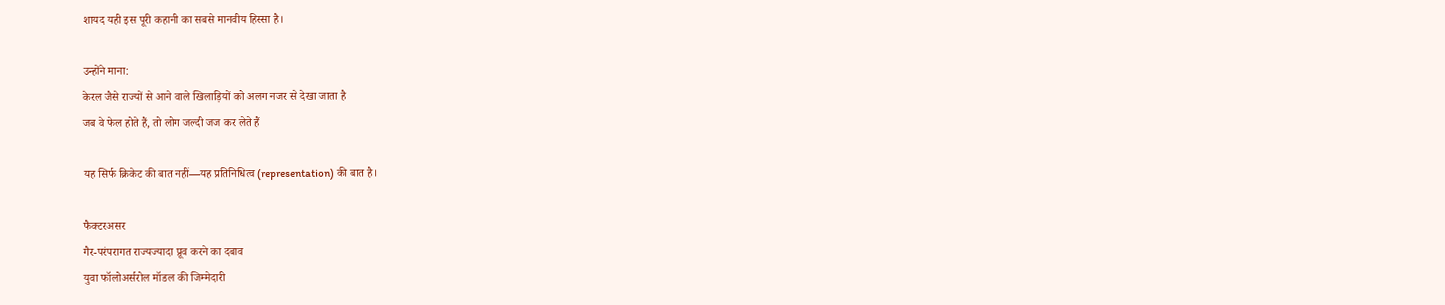शायद यही इस पूरी कहानी का सबसे मानवीय हिस्सा है।

उन्होंने माना:
केरल जैसे राज्यों से आने वाले खिलाड़ियों को अलग नजर से देखा जाता है
जब वे फेल होते हैं, तो लोग जल्दी जज कर लेते हैं

यह सिर्फ क्रिकेट की बात नहीं—यह प्रतिनिधित्व (representation) की बात है।

फैक्टरअसर
गैर-परंपरागत राज्यज्यादा प्रूव करने का दबाव
युवा फॉलोअर्सरोल मॉडल की जिम्मेदारी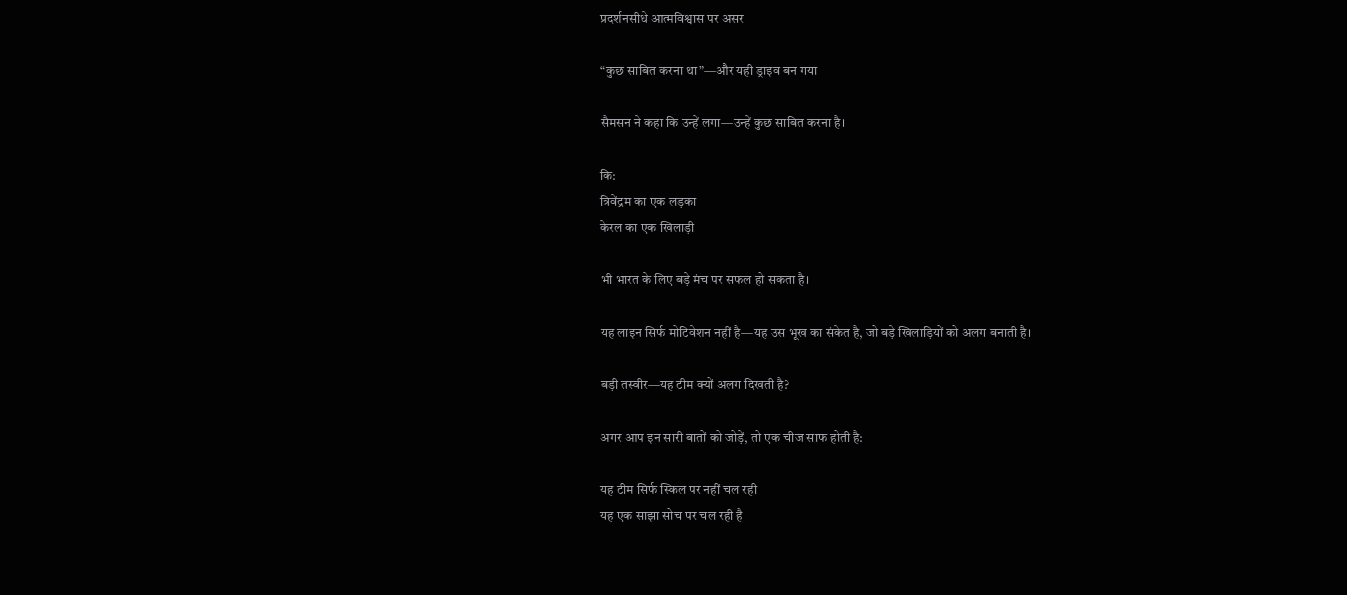प्रदर्शनसीधे आत्मविश्वास पर असर

“कुछ साबित करना था”—और यही ड्राइव बन गया

सैमसन ने कहा कि उन्हें लगा—उन्हें कुछ साबित करना है।

कि:
त्रिवेंद्रम का एक लड़का
केरल का एक खिलाड़ी

भी भारत के लिए बड़े मंच पर सफल हो सकता है।

यह लाइन सिर्फ मोटिवेशन नहीं है—यह उस भूख का संकेत है, जो बड़े खिलाड़ियों को अलग बनाती है।

बड़ी तस्वीर—यह टीम क्यों अलग दिखती है?

अगर आप इन सारी बातों को जोड़ें, तो एक चीज साफ होती है:

यह टीम सिर्फ स्किल पर नहीं चल रही
यह एक साझा सोच पर चल रही है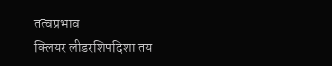तत्वप्रभाव
क्लियर लीडरशिपदिशा तय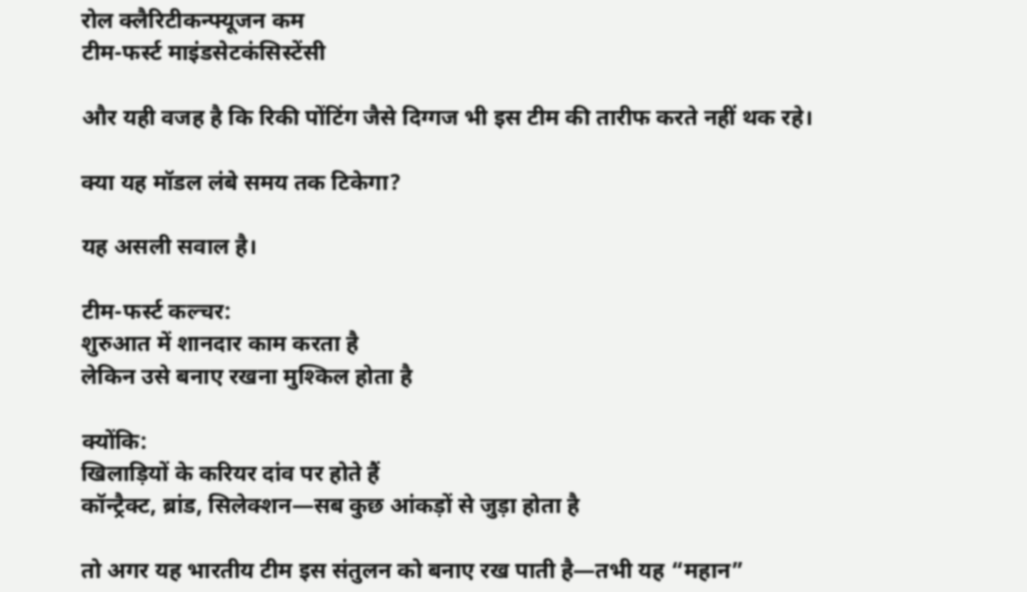रोल क्लैरिटीकन्फ्यूजन कम
टीम-फर्स्ट माइंडसेटकंसिस्टेंसी

और यही वजह है कि रिकी पोंटिंग जैसे दिग्गज भी इस टीम की तारीफ करते नहीं थक रहे।

क्या यह मॉडल लंबे समय तक टिकेगा?

यह असली सवाल है।

टीम-फर्स्ट कल्चर:
शुरुआत में शानदार काम करता है
लेकिन उसे बनाए रखना मुश्किल होता है

क्योंकि:
खिलाड़ियों के करियर दांव पर होते हैं
कॉन्ट्रैक्ट, ब्रांड, सिलेक्शन—सब कुछ आंकड़ों से जुड़ा होता है

तो अगर यह भारतीय टीम इस संतुलन को बनाए रख पाती है—तभी यह “महान”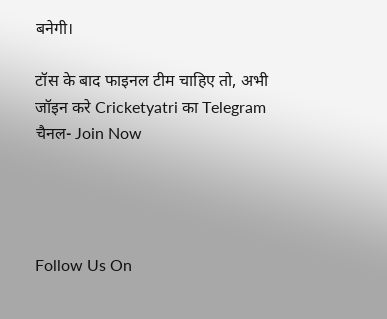बनेगी।

टॉस के बाद फाइनल टीम चाहिए तो, अभी जॉइन करे Cricketyatri का Telegram चैनल- Join Now




Follow Us On